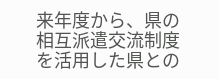来年度から、県の相互派遣交流制度を活用した県との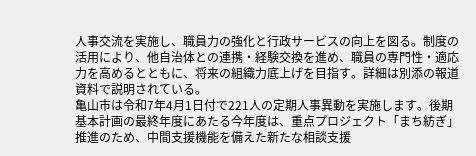人事交流を実施し、職員力の強化と行政サービスの向上を図る。制度の活用により、他自治体との連携・経験交換を進め、職員の専門性・適応力を高めるとともに、将来の組織力底上げを目指す。詳細は別添の報道資料で説明されている。
亀山市は令和7年4月1日付で221人の定期人事異動を実施します。後期基本計画の最終年度にあたる今年度は、重点プロジェクト「まち紡ぎ」推進のため、中間支援機能を備えた新たな相談支援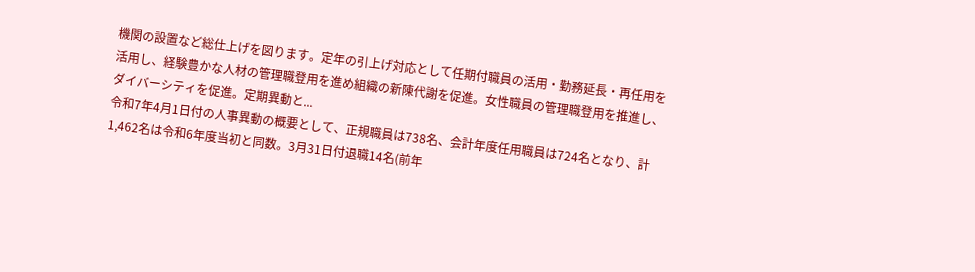機関の設置など総仕上げを図ります。定年の引上げ対応として任期付職員の活用・勤務延長・再任用を活用し、経験豊かな人材の管理職登用を進め組織の新陳代謝を促進。女性職員の管理職登用を推進し、ダイバーシティを促進。定期異動と...
令和7年4月1日付の人事異動の概要として、正規職員は738名、会計年度任用職員は724名となり、計1,462名は令和6年度当初と同数。3月31日付退職14名(前年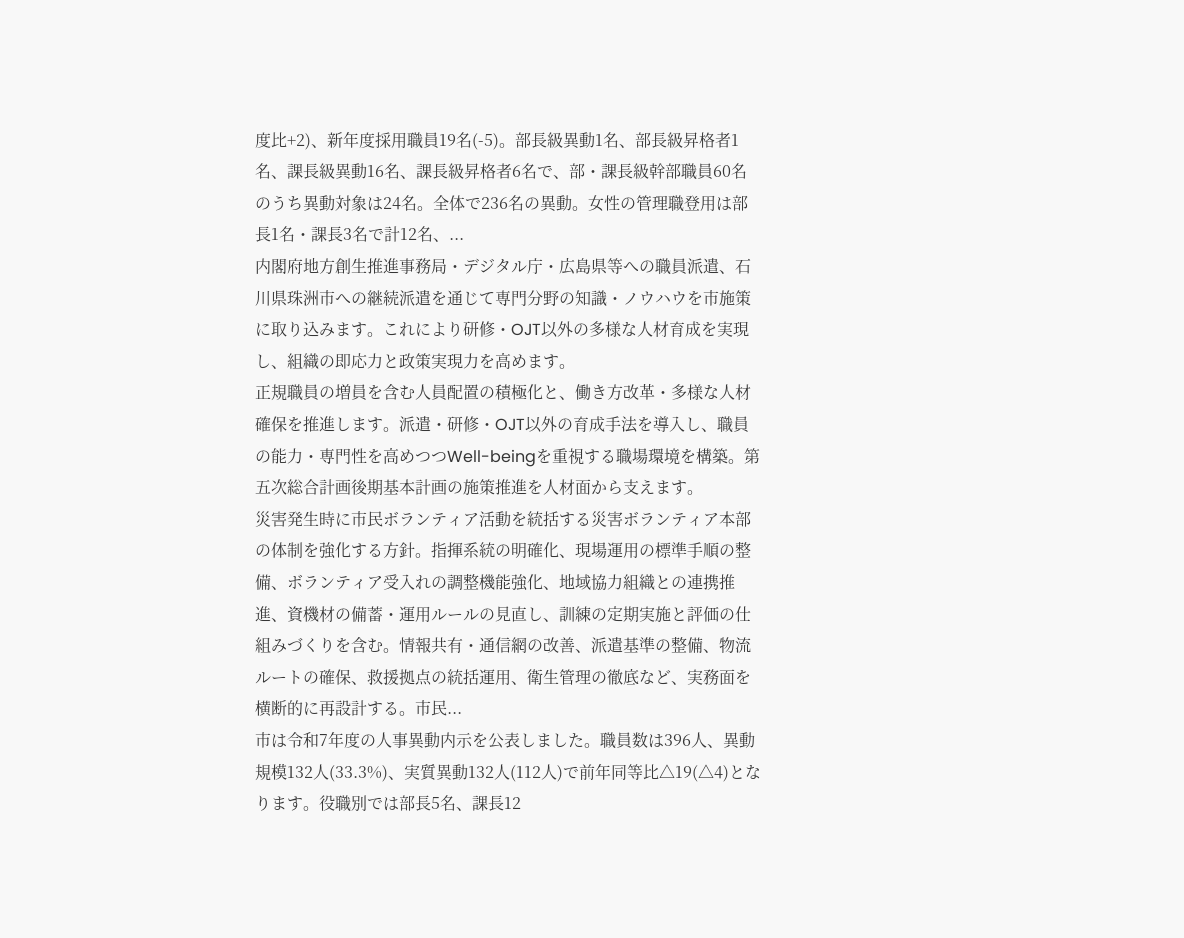度比+2)、新年度採用職員19名(-5)。部長級異動1名、部長級昇格者1名、課長級異動16名、課長級昇格者6名で、部・課長級幹部職員60名のうち異動対象は24名。全体で236名の異動。女性の管理職登用は部長1名・課長3名で計12名、...
内閣府地方創生推進事務局・デジタル庁・広島県等への職員派遣、石川県珠洲市への継続派遣を通じて専門分野の知識・ノウハウを市施策に取り込みます。これにより研修・OJT以外の多様な人材育成を実現し、組織の即応力と政策実現力を高めます。
正規職員の増員を含む人員配置の積極化と、働き方改革・多様な人材確保を推進します。派遣・研修・OJT以外の育成手法を導入し、職員の能力・専門性を高めつつWell-beingを重視する職場環境を構築。第五次総合計画後期基本計画の施策推進を人材面から支えます。
災害発生時に市民ボランティア活動を統括する災害ボランティア本部の体制を強化する方針。指揮系統の明確化、現場運用の標準手順の整備、ボランティア受入れの調整機能強化、地域協力組織との連携推進、資機材の備蓄・運用ルールの見直し、訓練の定期実施と評価の仕組みづくりを含む。情報共有・通信網の改善、派遣基準の整備、物流ルートの確保、救援拠点の統括運用、衛生管理の徹底など、実務面を横断的に再設計する。市民...
市は令和7年度の人事異動内示を公表しました。職員数は396人、異動規模132人(33.3%)、実質異動132人(112人)で前年同等比△19(△4)となります。役職別では部長5名、課長12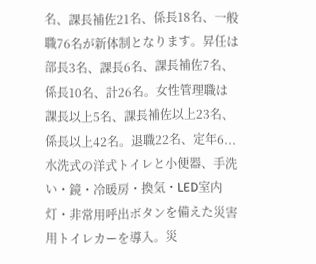名、課長補佐21名、係長18名、一般職76名が新体制となります。昇任は部長3名、課長6名、課長補佐7名、係長10名、計26名。女性管理職は課長以上5名、課長補佐以上23名、係長以上42名。退職22名、定年6...
水洗式の洋式トイレと小便器、手洗い・鏡・冷暖房・換気・LED室内灯・非常用呼出ボタンを備えた災害用トイレカーを導入。災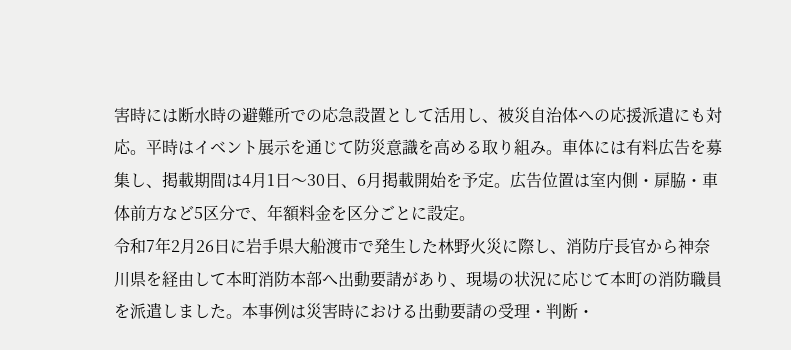害時には断水時の避難所での応急設置として活用し、被災自治体への応援派遣にも対応。平時はイベント展示を通じて防災意識を高める取り組み。車体には有料広告を募集し、掲載期間は4月1日〜30日、6月掲載開始を予定。広告位置は室内側・扉脇・車体前方など5区分で、年額料金を区分ごとに設定。
令和7年2月26日に岩手県大船渡市で発生した林野火災に際し、消防庁長官から神奈川県を経由して本町消防本部へ出動要請があり、現場の状況に応じて本町の消防職員を派遣しました。本事例は災害時における出動要請の受理・判断・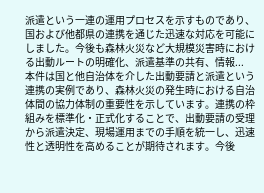派遣という一連の運用プロセスを示すものであり、国および他都県の連携を通じた迅速な対応を可能にしました。今後も森林火災など大規模災害時における出動ルートの明確化、派遣基準の共有、情報...
本件は国と他自治体を介した出動要請と派遣という連携の実例であり、森林火災の発生時における自治体間の協力体制の重要性を示しています。連携の枠組みを標準化・正式化することで、出動要請の受理から派遣決定、現場運用までの手順を統一し、迅速性と透明性を高めることが期待されます。今後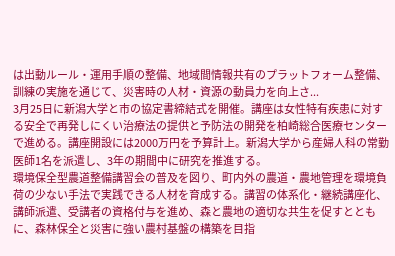は出動ルール・運用手順の整備、地域間情報共有のプラットフォーム整備、訓練の実施を通じて、災害時の人材・資源の動員力を向上さ...
3月25日に新潟大学と市の協定書締結式を開催。講座は女性特有疾患に対する安全で再発しにくい治療法の提供と予防法の開発を柏崎総合医療センターで進める。講座開設には2000万円を予算計上。新潟大学から産婦人科の常勤医師1名を派遣し、3年の期間中に研究を推進する。
環境保全型農道整備講習会の普及を図り、町内外の農道・農地管理を環境負荷の少ない手法で実践できる人材を育成する。講習の体系化・継続講座化、講師派遣、受講者の資格付与を進め、森と農地の適切な共生を促すとともに、森林保全と災害に強い農村基盤の構築を目指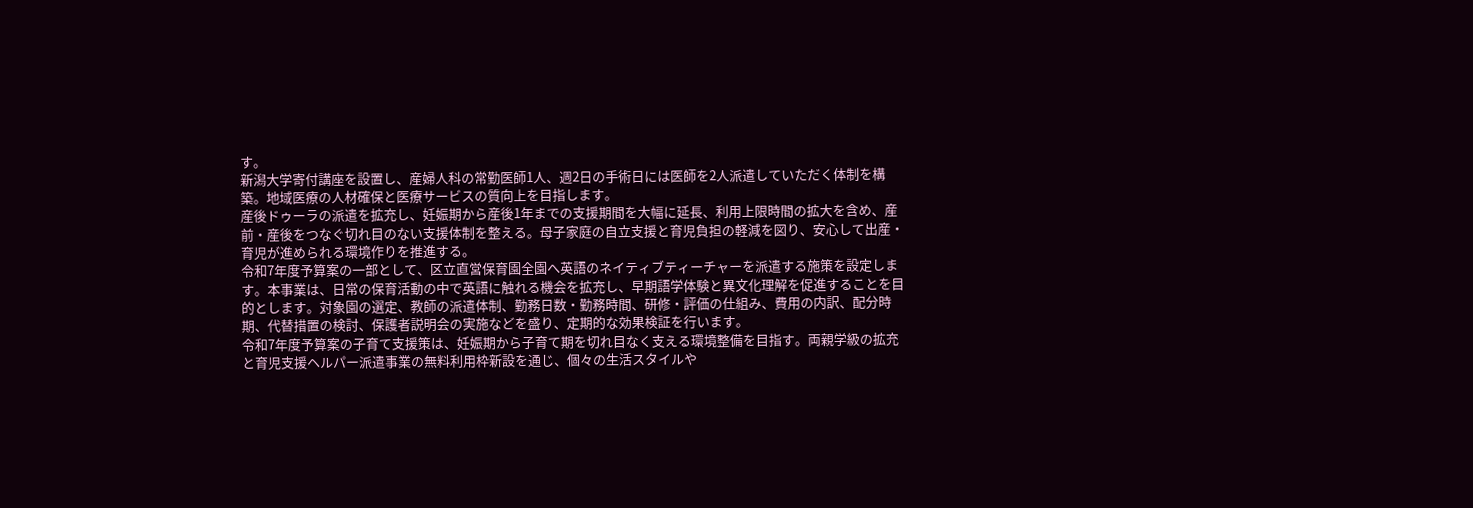す。
新潟大学寄付講座を設置し、産婦人科の常勤医師1人、週2日の手術日には医師を2人派遣していただく体制を構築。地域医療の人材確保と医療サービスの質向上を目指します。
産後ドゥーラの派遣を拡充し、妊娠期から産後1年までの支援期間を大幅に延長、利用上限時間の拡大を含め、産前・産後をつなぐ切れ目のない支援体制を整える。母子家庭の自立支援と育児負担の軽減を図り、安心して出産・育児が進められる環境作りを推進する。
令和7年度予算案の一部として、区立直営保育園全園へ英語のネイティブティーチャーを派遣する施策を設定します。本事業は、日常の保育活動の中で英語に触れる機会を拡充し、早期語学体験と異文化理解を促進することを目的とします。対象園の選定、教師の派遣体制、勤務日数・勤務時間、研修・評価の仕組み、費用の内訳、配分時期、代替措置の検討、保護者説明会の実施などを盛り、定期的な効果検証を行います。
令和7年度予算案の子育て支援策は、妊娠期から子育て期を切れ目なく支える環境整備を目指す。両親学級の拡充と育児支援ヘルパー派遣事業の無料利用枠新設を通じ、個々の生活スタイルや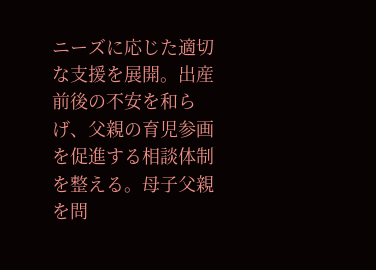ニーズに応じた適切な支援を展開。出産前後の不安を和らげ、父親の育児参画を促進する相談体制を整える。母子父親を問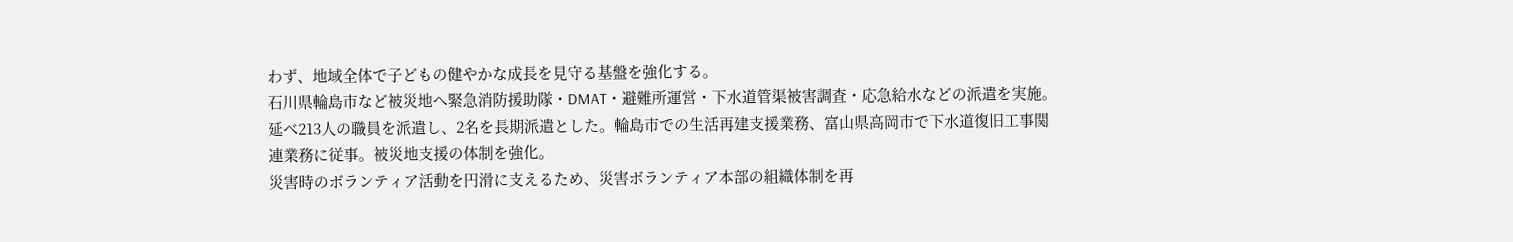わず、地域全体で子どもの健やかな成長を見守る基盤を強化する。
石川県輪島市など被災地へ緊急消防援助隊・DMAT・避難所運営・下水道管渠被害調査・応急給水などの派遣を実施。延べ213人の職員を派遣し、2名を長期派遣とした。輪島市での生活再建支援業務、富山県高岡市で下水道復旧工事関連業務に従事。被災地支援の体制を強化。
災害時のボランティア活動を円滑に支えるため、災害ボランティア本部の組織体制を再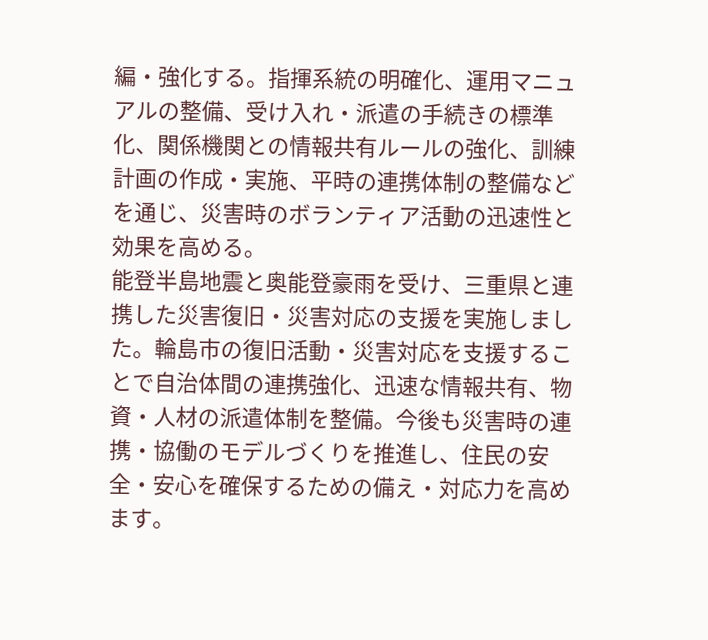編・強化する。指揮系統の明確化、運用マニュアルの整備、受け入れ・派遣の手続きの標準化、関係機関との情報共有ルールの強化、訓練計画の作成・実施、平時の連携体制の整備などを通じ、災害時のボランティア活動の迅速性と効果を高める。
能登半島地震と奥能登豪雨を受け、三重県と連携した災害復旧・災害対応の支援を実施しました。輪島市の復旧活動・災害対応を支援することで自治体間の連携強化、迅速な情報共有、物資・人材の派遣体制を整備。今後も災害時の連携・協働のモデルづくりを推進し、住民の安全・安心を確保するための備え・対応力を高めます。